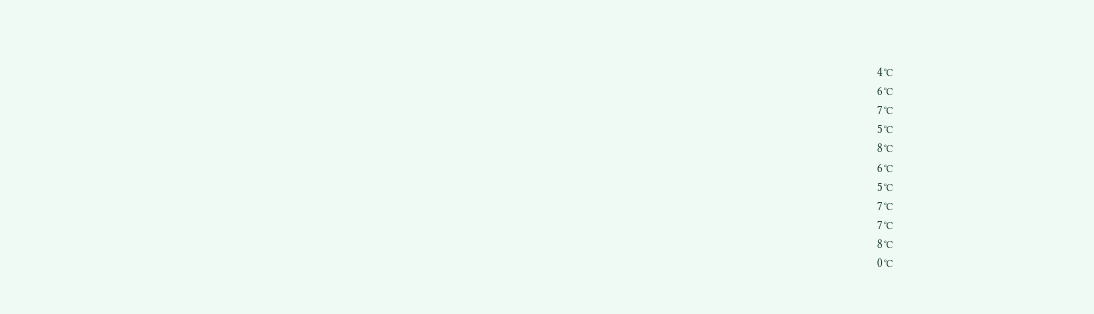4℃
6℃
7℃
5℃
8℃
6℃
5℃
7℃
7℃
8℃
0℃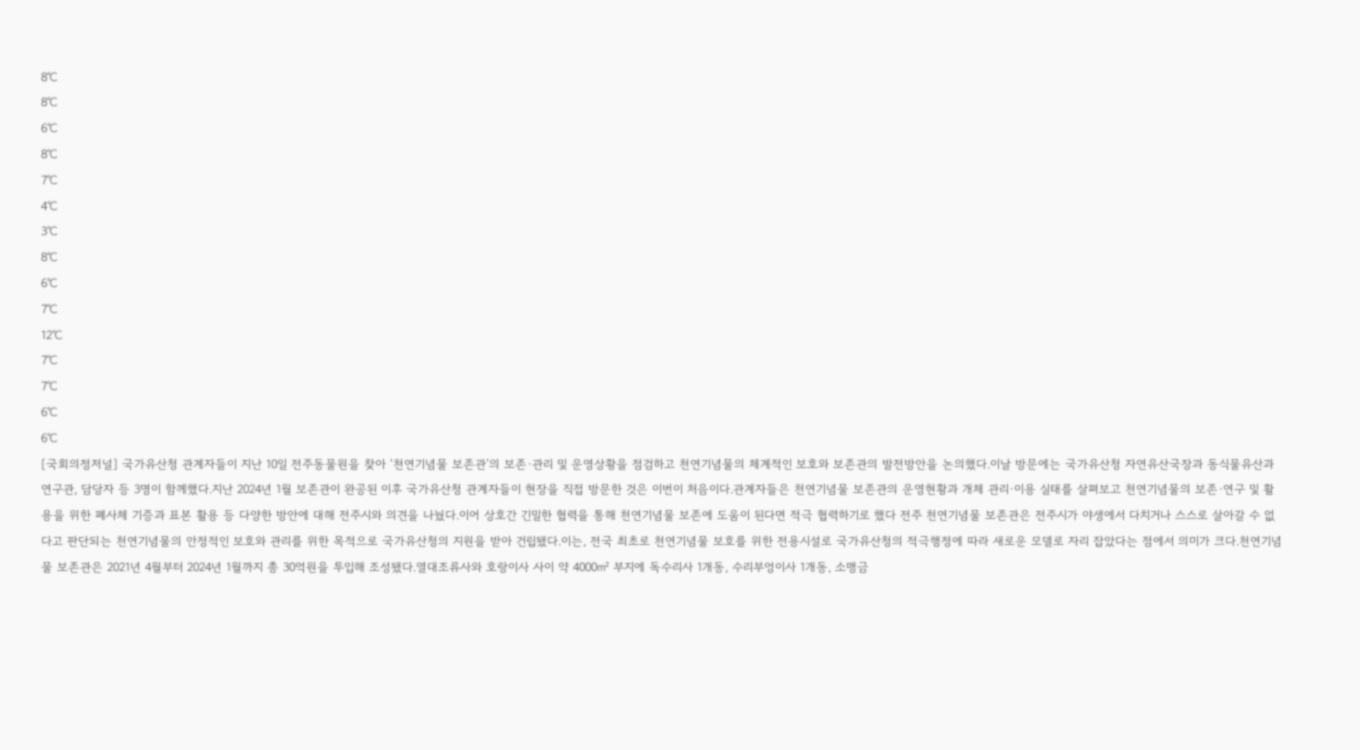8℃
8℃
6℃
8℃
7℃
4℃
3℃
8℃
6℃
7℃
12℃
7℃
7℃
6℃
6℃
[국회의정저널] 국가유산청 관계자들이 지난 10일 전주동물원을 찾아 ‘천연기념물 보존관’의 보존·관리 및 운영상황을 점검하고 천연기념물의 체계적인 보호와 보존관의 발전방안을 논의했다.이날 방문에는 국가유산청 자연유산국장과 동식물유산과 연구관, 담당자 등 3명이 함께했다.지난 2024년 1월 보존관이 완공된 이후 국가유산청 관계자들이 현장을 직접 방문한 것은 이번이 처음이다.관계자들은 천연기념물 보존관의 운영현황과 개체 관리·이용 실태를 살펴보고 천연기념물의 보존·연구 및 활용을 위한 폐사체 기증과 표본 활용 등 다양한 방안에 대해 전주시와 의견을 나눴다.이어 상호간 긴밀한 협력을 통해 천연기념물 보존에 도움이 된다면 적극 협력하기로 했다 전주 천연기념물 보존관은 전주시가 야생에서 다치거나 스스로 살아갈 수 없다고 판단되는 천연기념물의 안정적인 보호와 관리를 위한 목적으로 국가유산청의 지원을 받아 건립됐다.이는, 전국 최초로 천연기념물 보호를 위한 전용시설로 국가유산청의 적극행정에 따라 새로운 모델로 자리 잡았다는 점에서 의미가 크다.천연기념물 보존관은 2021년 4월부터 2024년 1월까지 총 30억원을 투입해 조성됐다.열대조류사와 호랑이사 사이 약 4000㎡ 부지에 독수리사 1개동, 수리부엉이사 1개동, 소맹금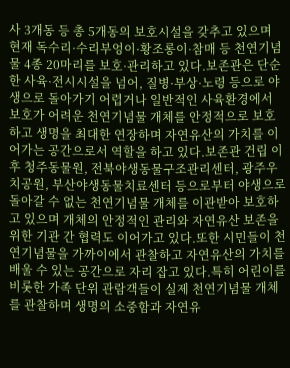사 3개동 등 총 5개동의 보호시설을 갖추고 있으며 현재 독수리·수리부엉이·황조롱이·참매 등 천연기념물 4종 20마리를 보호·관리하고 있다.보존관은 단순한 사육·전시시설을 넘어, 질병·부상·노령 등으로 야생으로 돌아가기 어렵거나 일반적인 사육환경에서 보호가 어려운 천연기념물 개체를 안정적으로 보호하고 생명을 최대한 연장하며 자연유산의 가치를 이어가는 공간으로서 역할을 하고 있다.보존관 건립 이후 청주동물원, 전북야생동물구조관리센터, 광주우치공원, 부산야생동물치료센터 등으로부터 야생으로 돌아갈 수 없는 천연기념물 개체를 이관받아 보호하고 있으며 개체의 안정적인 관리와 자연유산 보존을 위한 기관 간 협력도 이어가고 있다.또한 시민들이 천연기념물을 가까이에서 관찰하고 자연유산의 가치를 배울 수 있는 공간으로 자리 잡고 있다.특히 어린이를 비롯한 가족 단위 관람객들이 실제 천연기념물 개체를 관찰하며 생명의 소중함과 자연유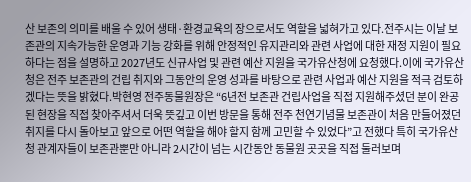산 보존의 의미를 배울 수 있어 생태·환경교육의 장으로서도 역할을 넓혀가고 있다.전주시는 이날 보존관의 지속가능한 운영과 기능 강화를 위해 안정적인 유지관리와 관련 사업에 대한 재정 지원이 필요하다는 점을 설명하고 2027년도 신규사업 및 관련 예산 지원을 국가유산청에 요청했다.이에 국가유산청은 전주 보존관의 건립 취지와 그동안의 운영 성과를 바탕으로 관련 사업과 예산 지원을 적극 검토하겠다는 뜻을 밝혔다.박현영 전주동물원장은 “6년전 보존관 건립사업을 직접 지원해주셨던 분이 완공된 현장을 직접 찾아주셔서 더욱 뜻깊고 이번 방문을 통해 전주 천연기념물 보존관이 처음 만들어졌던 취지를 다시 돌아보고 앞으로 어떤 역할을 해야 할지 함께 고민할 수 있었다”고 전했다 특히 국가유산청 관계자들이 보존관뿐만 아니라 2시간이 넘는 시간동안 동물원 곳곳을 직접 둘러보며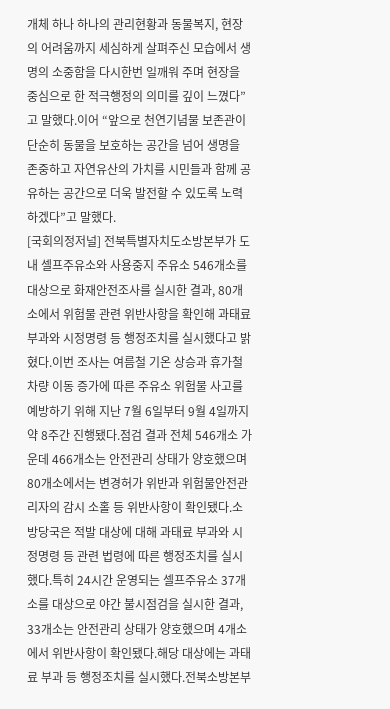개체 하나 하나의 관리현황과 동물복지, 현장의 어려움까지 세심하게 살펴주신 모습에서 생명의 소중함을 다시한번 일깨워 주며 현장을 중심으로 한 적극행정의 의미를 깊이 느꼈다”고 말했다.이어 “앞으로 천연기념물 보존관이 단순히 동물을 보호하는 공간을 넘어 생명을 존중하고 자연유산의 가치를 시민들과 함께 공유하는 공간으로 더욱 발전할 수 있도록 노력하겠다”고 말했다.
[국회의정저널] 전북특별자치도소방본부가 도내 셀프주유소와 사용중지 주유소 546개소를 대상으로 화재안전조사를 실시한 결과, 80개소에서 위험물 관련 위반사항을 확인해 과태료 부과와 시정명령 등 행정조치를 실시했다고 밝혔다.이번 조사는 여름철 기온 상승과 휴가철 차량 이동 증가에 따른 주유소 위험물 사고를 예방하기 위해 지난 7월 6일부터 9월 4일까지 약 8주간 진행됐다.점검 결과 전체 546개소 가운데 466개소는 안전관리 상태가 양호했으며 80개소에서는 변경허가 위반과 위험물안전관리자의 감시 소홀 등 위반사항이 확인됐다.소방당국은 적발 대상에 대해 과태료 부과와 시정명령 등 관련 법령에 따른 행정조치를 실시했다.특히 24시간 운영되는 셀프주유소 37개소를 대상으로 야간 불시점검을 실시한 결과, 33개소는 안전관리 상태가 양호했으며 4개소에서 위반사항이 확인됐다.해당 대상에는 과태료 부과 등 행정조치를 실시했다.전북소방본부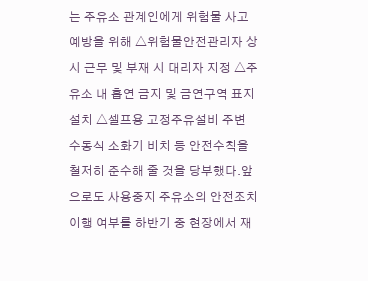는 주유소 관계인에게 위험물 사고 예방을 위해 △위험물안전관리자 상시 근무 및 부재 시 대리자 지정 △주유소 내 흡연 금지 및 금연구역 표지 설치 △셀프용 고정주유설비 주변 수동식 소화기 비치 등 안전수칙을 철저히 준수해 줄 것을 당부했다.앞으로도 사용중지 주유소의 안전조치 이행 여부를 하반기 중 현장에서 재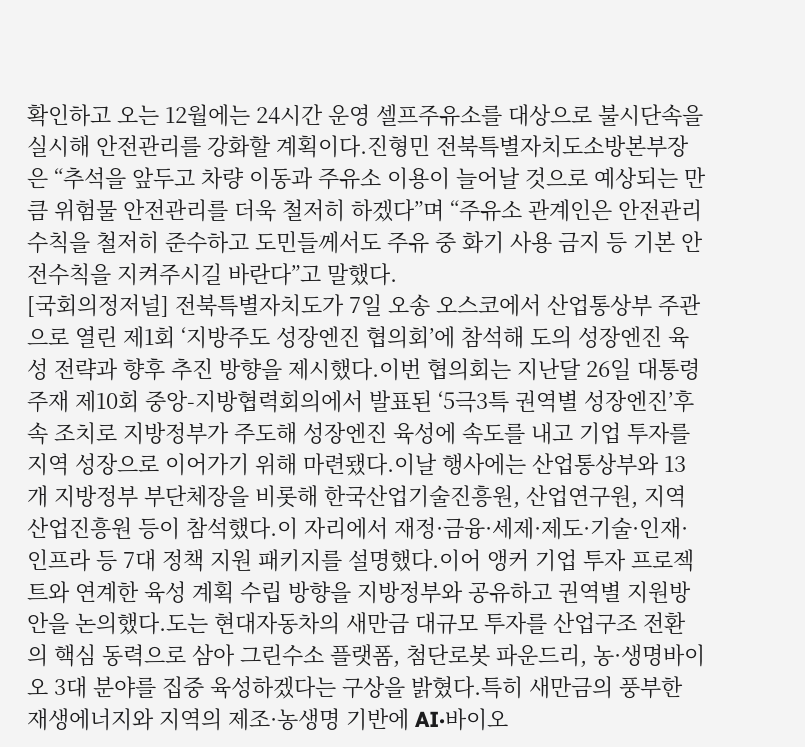확인하고 오는 12월에는 24시간 운영 셀프주유소를 대상으로 불시단속을 실시해 안전관리를 강화할 계획이다.진형민 전북특별자치도소방본부장은 “추석을 앞두고 차량 이동과 주유소 이용이 늘어날 것으로 예상되는 만큼 위험물 안전관리를 더욱 철저히 하겠다”며 “주유소 관계인은 안전관리 수칙을 철저히 준수하고 도민들께서도 주유 중 화기 사용 금지 등 기본 안전수칙을 지켜주시길 바란다”고 말했다.
[국회의정저널] 전북특별자치도가 7일 오송 오스코에서 산업통상부 주관으로 열린 제1회 ‘지방주도 성장엔진 협의회’에 참석해 도의 성장엔진 육성 전략과 향후 추진 방향을 제시했다.이번 협의회는 지난달 26일 대통령 주재 제10회 중앙-지방협력회의에서 발표된 ‘5극3특 권역별 성장엔진’후속 조치로 지방정부가 주도해 성장엔진 육성에 속도를 내고 기업 투자를 지역 성장으로 이어가기 위해 마련됐다.이날 행사에는 산업통상부와 13개 지방정부 부단체장을 비롯해 한국산업기술진흥원, 산업연구원, 지역산업진흥원 등이 참석했다.이 자리에서 재정·금융·세제·제도·기술·인재·인프라 등 7대 정책 지원 패키지를 설명했다.이어 앵커 기업 투자 프로젝트와 연계한 육성 계획 수립 방향을 지방정부와 공유하고 권역별 지원방안을 논의했다.도는 현대자동차의 새만금 대규모 투자를 산업구조 전환의 핵심 동력으로 삼아 그린수소 플랫폼, 첨단로봇 파운드리, 농·생명바이오 3대 분야를 집중 육성하겠다는 구상을 밝혔다.특히 새만금의 풍부한 재생에너지와 지역의 제조·농생명 기반에 AI·바이오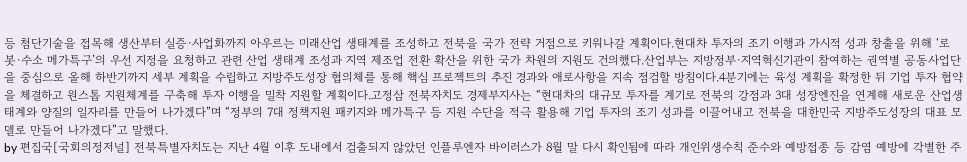등 첨단기술을 접목해 생산부터 실증·사업화까지 아우르는 미래산업 생태계를 조성하고 전북을 국가 전략 거점으로 키워나갈 계획이다.현대차 투자의 조기 이행과 가시적 성과 창출을 위해 ‘로봇·수소 메가특구’의 우선 지정을 요청하고 관련 산업 생태계 조성과 지역 제조업 전환 확산을 위한 국가 차원의 지원도 건의했다.산업부는 지방정부·지역혁신기관이 참여하는 권역별 공동사업단을 중심으로 올해 하반기까지 세부 계획을 수립하고 지방주도성장 협의체를 통해 핵심 프로젝트의 추진 경과와 애로사항을 지속 점검할 방침이다.4분기에는 육성 계획을 확정한 뒤 기업 투자 협약을 체결하고 원스톱 지원체계를 구축해 투자 이행을 밀착 지원할 계획이다.고정삼 전북자치도 경제부지사는 “현대차의 대규모 투자를 계기로 전북의 강점과 3대 성장엔진을 연계해 새로운 산업생태계와 양질의 일자리를 만들어 나가겠다”며 “정부의 7대 정책지원 패키지와 메가특구 등 지원 수단을 적극 활용해 기업 투자의 조기 성과를 이끌어내고 전북을 대한민국 지방주도성장의 대표 모델로 만들어 나가겠다”고 말했다.
by 편집국[국회의정저널] 전북특별자치도는 지난 4월 이후 도내에서 검출되지 않았던 인플루엔자 바이러스가 8월 말 다시 확인됨에 따라 개인위생수칙 준수와 예방접종 등 감염 예방에 각별한 주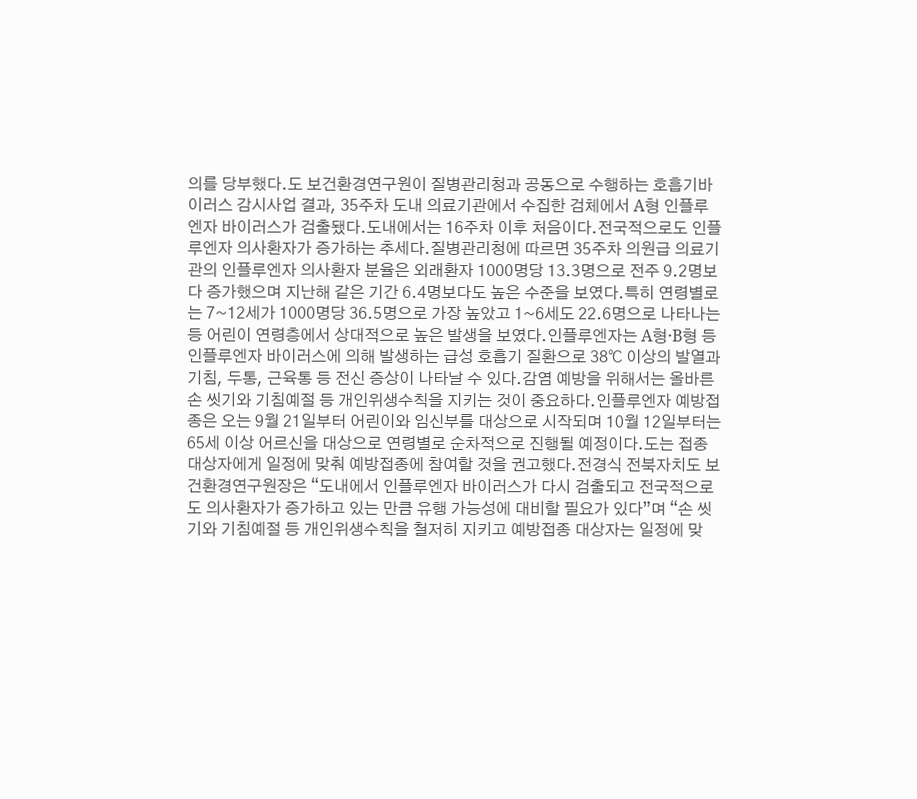의를 당부했다.도 보건환경연구원이 질병관리청과 공동으로 수행하는 호흡기바이러스 감시사업 결과, 35주차 도내 의료기관에서 수집한 검체에서 A형 인플루엔자 바이러스가 검출됐다.도내에서는 16주차 이후 처음이다.전국적으로도 인플루엔자 의사환자가 증가하는 추세다.질병관리청에 따르면 35주차 의원급 의료기관의 인플루엔자 의사환자 분율은 외래환자 1000명당 13.3명으로 전주 9.2명보다 증가했으며 지난해 같은 기간 6.4명보다도 높은 수준을 보였다.특히 연령별로는 7~12세가 1000명당 36.5명으로 가장 높았고 1~6세도 22.6명으로 나타나는 등 어린이 연령층에서 상대적으로 높은 발생을 보였다.인플루엔자는 A형·B형 등 인플루엔자 바이러스에 의해 발생하는 급성 호흡기 질환으로 38℃ 이상의 발열과 기침, 두통, 근육통 등 전신 증상이 나타날 수 있다.감염 예방을 위해서는 올바른 손 씻기와 기침예절 등 개인위생수칙을 지키는 것이 중요하다.인플루엔자 예방접종은 오는 9월 21일부터 어린이와 임신부를 대상으로 시작되며 10월 12일부터는 65세 이상 어르신을 대상으로 연령별로 순차적으로 진행될 예정이다.도는 접종 대상자에게 일정에 맞춰 예방접종에 참여할 것을 권고했다.전경식 전북자치도 보건환경연구원장은 “도내에서 인플루엔자 바이러스가 다시 검출되고 전국적으로도 의사환자가 증가하고 있는 만큼 유행 가능성에 대비할 필요가 있다”며 “손 씻기와 기침예절 등 개인위생수칙을 철저히 지키고 예방접종 대상자는 일정에 맞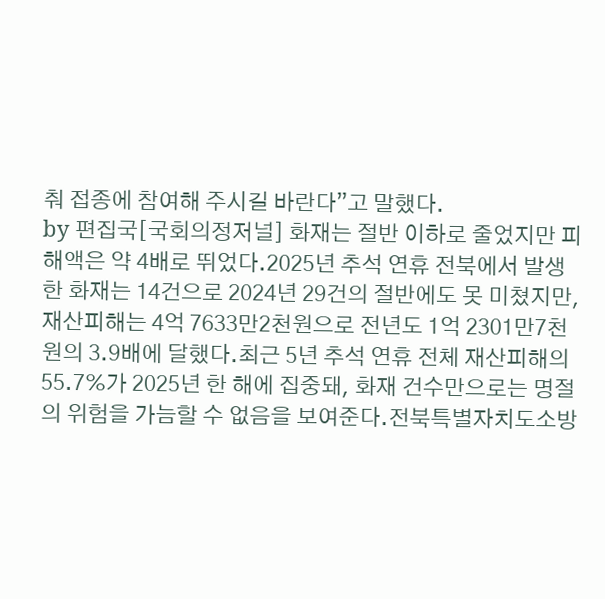춰 접종에 참여해 주시길 바란다”고 말했다.
by 편집국[국회의정저널] 화재는 절반 이하로 줄었지만 피해액은 약 4배로 뛰었다.2025년 추석 연휴 전북에서 발생한 화재는 14건으로 2024년 29건의 절반에도 못 미쳤지만, 재산피해는 4억 7633만2천원으로 전년도 1억 2301만7천원의 3.9배에 달했다.최근 5년 추석 연휴 전체 재산피해의 55.7%가 2025년 한 해에 집중돼, 화재 건수만으로는 명절의 위험을 가늠할 수 없음을 보여준다.전북특별자치도소방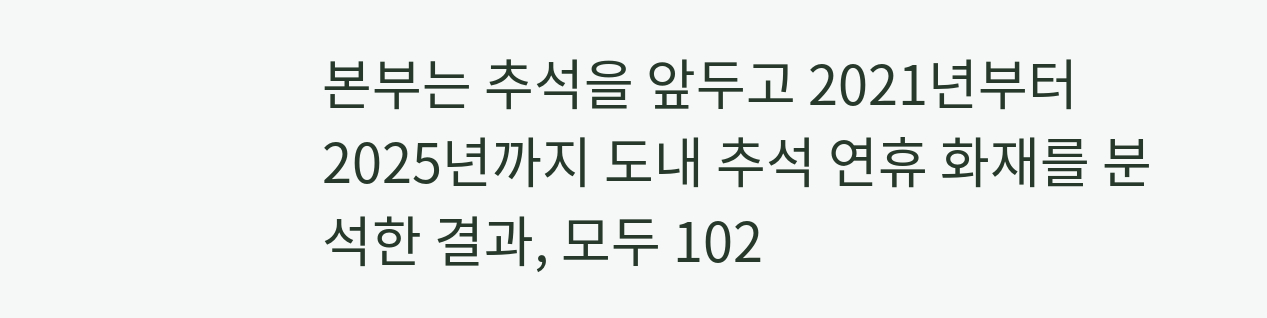본부는 추석을 앞두고 2021년부터 2025년까지 도내 추석 연휴 화재를 분석한 결과, 모두 102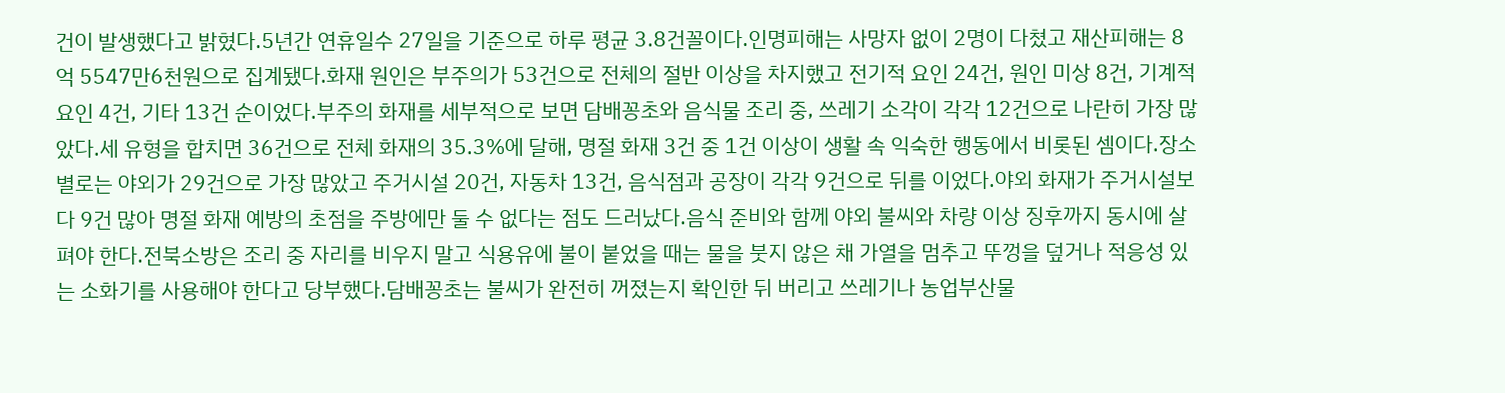건이 발생했다고 밝혔다.5년간 연휴일수 27일을 기준으로 하루 평균 3.8건꼴이다.인명피해는 사망자 없이 2명이 다쳤고 재산피해는 8억 5547만6천원으로 집계됐다.화재 원인은 부주의가 53건으로 전체의 절반 이상을 차지했고 전기적 요인 24건, 원인 미상 8건, 기계적 요인 4건, 기타 13건 순이었다.부주의 화재를 세부적으로 보면 담배꽁초와 음식물 조리 중, 쓰레기 소각이 각각 12건으로 나란히 가장 많았다.세 유형을 합치면 36건으로 전체 화재의 35.3%에 달해, 명절 화재 3건 중 1건 이상이 생활 속 익숙한 행동에서 비롯된 셈이다.장소별로는 야외가 29건으로 가장 많았고 주거시설 20건, 자동차 13건, 음식점과 공장이 각각 9건으로 뒤를 이었다.야외 화재가 주거시설보다 9건 많아 명절 화재 예방의 초점을 주방에만 둘 수 없다는 점도 드러났다.음식 준비와 함께 야외 불씨와 차량 이상 징후까지 동시에 살펴야 한다.전북소방은 조리 중 자리를 비우지 말고 식용유에 불이 붙었을 때는 물을 붓지 않은 채 가열을 멈추고 뚜껑을 덮거나 적응성 있는 소화기를 사용해야 한다고 당부했다.담배꽁초는 불씨가 완전히 꺼졌는지 확인한 뒤 버리고 쓰레기나 농업부산물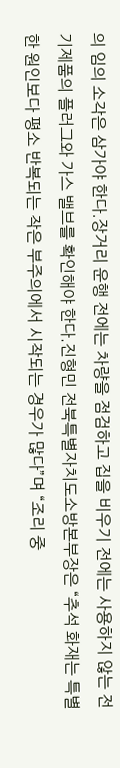의 임의 소각은 삼가야 한다.장거리 운행 전에는 차량을 점검하고 집을 비우기 전에는 사용하지 않는 전기제품의 플러그와 가스 밸브를 확인해야 한다.진형민 전북특별자치도소방본부장은 “추석 화재는 특별한 원인보다 평소 반복되는 작은 부주의에서 시작되는 경우가 많다”며 “조리 중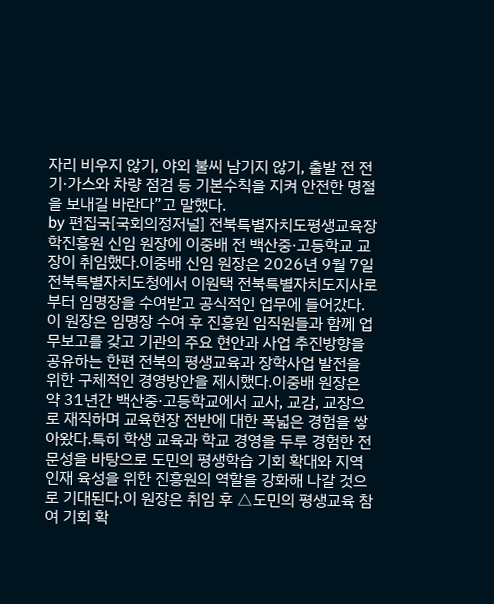자리 비우지 않기, 야외 불씨 남기지 않기, 출발 전 전기·가스와 차량 점검 등 기본수칙을 지켜 안전한 명절을 보내길 바란다”고 말했다.
by 편집국[국회의정저널] 전북특별자치도평생교육장학진흥원 신임 원장에 이중배 전 백산중·고등학교 교장이 취임했다.이중배 신임 원장은 2026년 9월 7일 전북특별자치도청에서 이원택 전북특별자치도지사로부터 임명장을 수여받고 공식적인 업무에 들어갔다.이 원장은 임명장 수여 후 진흥원 임직원들과 함께 업무보고를 갖고 기관의 주요 현안과 사업 추진방향을 공유하는 한편 전북의 평생교육과 장학사업 발전을 위한 구체적인 경영방안을 제시했다.이중배 원장은 약 31년간 백산중·고등학교에서 교사, 교감, 교장으로 재직하며 교육현장 전반에 대한 폭넓은 경험을 쌓아왔다.특히 학생 교육과 학교 경영을 두루 경험한 전문성을 바탕으로 도민의 평생학습 기회 확대와 지역 인재 육성을 위한 진흥원의 역할을 강화해 나갈 것으로 기대된다.이 원장은 취임 후 △도민의 평생교육 참여 기회 확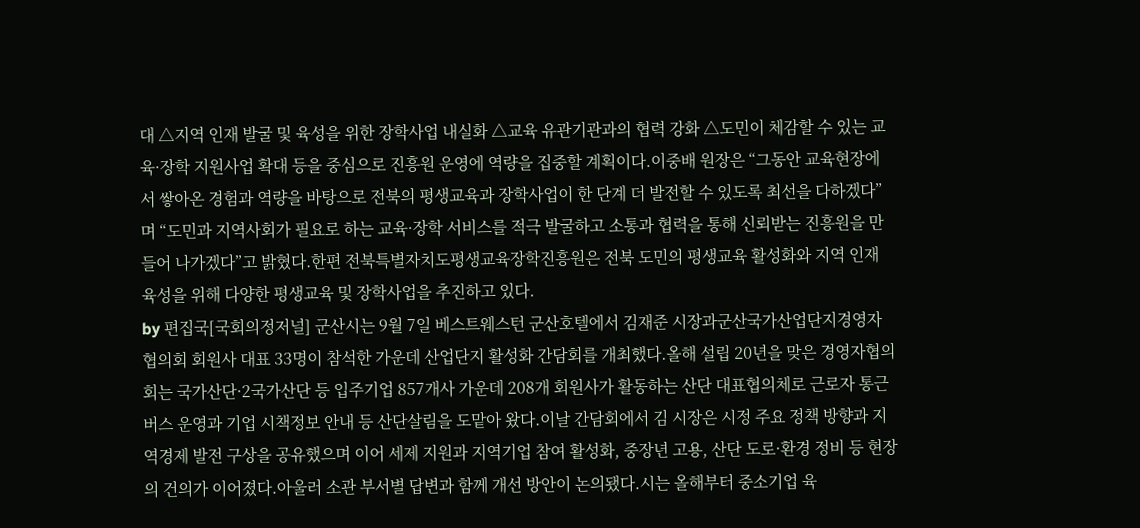대 △지역 인재 발굴 및 육성을 위한 장학사업 내실화 △교육 유관기관과의 협력 강화 △도민이 체감할 수 있는 교육·장학 지원사업 확대 등을 중심으로 진흥원 운영에 역량을 집중할 계획이다.이중배 원장은 “그동안 교육현장에서 쌓아온 경험과 역량을 바탕으로 전북의 평생교육과 장학사업이 한 단계 더 발전할 수 있도록 최선을 다하겠다”며 “도민과 지역사회가 필요로 하는 교육·장학 서비스를 적극 발굴하고 소통과 협력을 통해 신뢰받는 진흥원을 만들어 나가겠다”고 밝혔다.한편 전북특별자치도평생교육장학진흥원은 전북 도민의 평생교육 활성화와 지역 인재 육성을 위해 다양한 평생교육 및 장학사업을 추진하고 있다.
by 편집국[국회의정저널] 군산시는 9월 7일 베스트웨스턴 군산호텔에서 김재준 시장과군산국가산업단지경영자협의회 회원사 대표 33명이 참석한 가운데 산업단지 활성화 간담회를 개최했다.올해 설립 20년을 맞은 경영자협의회는 국가산단·2국가산단 등 입주기업 857개사 가운데 208개 회원사가 활동하는 산단 대표협의체로 근로자 통근버스 운영과 기업 시책정보 안내 등 산단살림을 도맡아 왔다.이날 간담회에서 김 시장은 시정 주요 정책 방향과 지역경제 발전 구상을 공유했으며 이어 세제 지원과 지역기업 참여 활성화, 중장년 고용, 산단 도로·환경 정비 등 현장의 건의가 이어졌다.아울러 소관 부서별 답변과 함께 개선 방안이 논의됐다.시는 올해부터 중소기업 육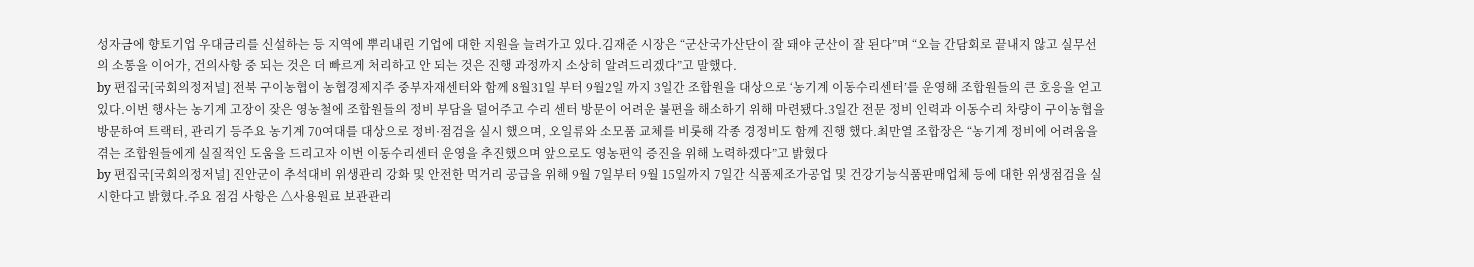성자금에 향토기업 우대금리를 신설하는 등 지역에 뿌리내린 기업에 대한 지원을 늘려가고 있다.김재준 시장은 “군산국가산단이 잘 돼야 군산이 잘 된다”며 “오늘 간담회로 끝내지 않고 실무선의 소통을 이어가, 건의사항 중 되는 것은 더 빠르게 처리하고 안 되는 것은 진행 과정까지 소상히 알려드리겠다”고 말했다.
by 편집국[국회의정저널] 전북 구이농협이 농협경제지주 중부자재센터와 함께 8월31일 부터 9월2일 까지 3일간 조합원을 대상으로 ‘농기계 이동수리센터’를 운영해 조합원들의 큰 호응을 얻고 있다.이번 행사는 농기계 고장이 잦은 영농철에 조합원들의 정비 부담을 덜어주고 수리 센터 방문이 어려운 불편을 해소하기 위해 마련됐다.3일간 전문 정비 인력과 이동수리 차량이 구이농협을 방문하여 트랙터, 관리기 등주요 농기계 70여대를 대상으로 정비·점검을 실시 했으며, 오일류와 소모품 교체를 비롯해 각종 경정비도 함께 진행 했다.최만열 조합장은 “농기계 정비에 어려움을 겪는 조합원들에게 실질적인 도움을 드리고자 이번 이동수리센터 운영을 추진했으며 앞으로도 영농편익 증진을 위해 노력하겠다”고 밝혔다
by 편집국[국회의정저널] 진안군이 추석대비 위생관리 강화 및 안전한 먹거리 공급을 위해 9월 7일부터 9월 15일까지 7일간 식품제조가공업 및 건강기능식품판매업체 등에 대한 위생점검을 실시한다고 밝혔다.주요 점검 사항은 △사용원료 보관관리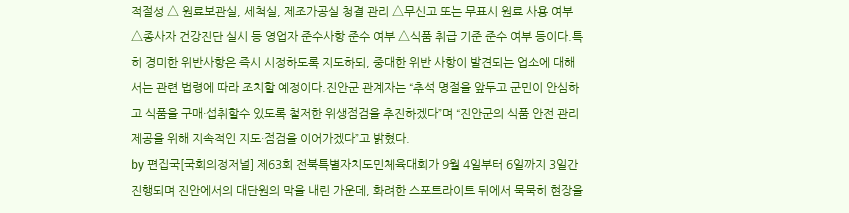적절성 △ 원료보관실, 세척실, 제조가공실 청결 관리 △무신고 또는 무표시 원료 사용 여부 △종사자 건강진단 실시 등 영업자 준수사항 준수 여부 △식품 취급 기준 준수 여부 등이다.특히 경미한 위반사항은 즉시 시정하도록 지도하되, 중대한 위반 사항이 발견되는 업소에 대해서는 관련 법령에 따라 조치할 예정이다.진안군 관계자는 “추석 명절을 앞두고 군민이 안심하고 식품을 구매·섭취할수 있도록 철저한 위생점검을 추진하겠다”며 “진안군의 식품 안전 관리 제공을 위해 지속적인 지도·점검을 이어가겠다”고 밝혔다.
by 편집국[국회의정저널] 제63회 전북특별자치도민체육대회가 9월 4일부터 6일까지 3일간 진행되며 진안에서의 대단원의 막을 내린 가운데, 화려한 스포트라이트 뒤에서 묵묵히 현장을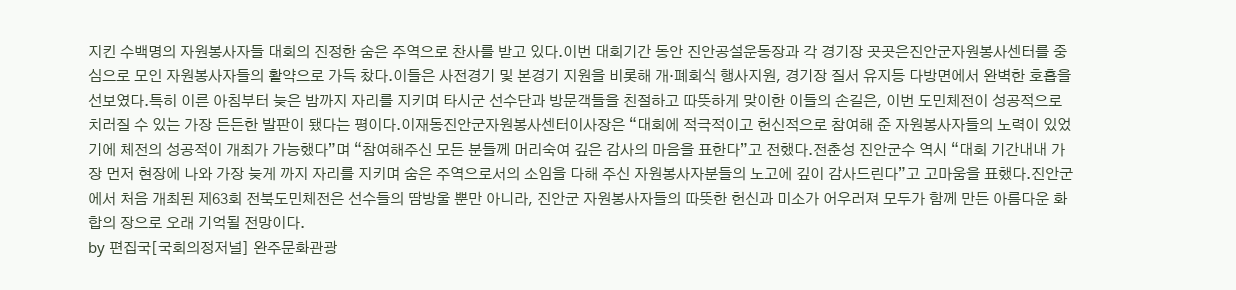지킨 수백명의 자원봉사자들 대회의 진정한 숨은 주역으로 찬사를 받고 있다.이번 대회기간 동안 진안공설운동장과 각 경기장 곳곳은진안군자원봉사센터를 중심으로 모인 자원봉사자들의 활약으로 가득 찼다.이들은 사전경기 및 본경기 지원을 비롯해 개·폐회식 행사지원, 경기장 질서 유지등 다방면에서 완벽한 호흡을 선보였다.특히 이른 아침부터 늦은 밤까지 자리를 지키며 타시군 선수단과 방문객들을 친절하고 따뜻하게 맞이한 이들의 손길은, 이번 도민체전이 성공적으로 치러질 수 있는 가장 든든한 발판이 됐다는 평이다.이재동진안군자원봉사센터이사장은 “대회에 적극적이고 헌신적으로 참여해 준 자원봉사자들의 노력이 있었기에 체전의 성공적이 개최가 가능했다”며 “참여해주신 모든 분들께 머리숙여 깊은 감사의 마음을 표한다”고 전했다.전춘성 진안군수 역시 “대회 기간내내 가장 먼저 현장에 나와 가장 늦게 까지 자리를 지키며 숨은 주역으로서의 소임을 다해 주신 자원봉사자분들의 노고에 깊이 감사드린다”고 고마움을 표했다.진안군에서 처음 개최된 제63회 전북도민체전은 선수들의 땀방울 뿐만 아니라, 진안군 자원봉사자들의 따뜻한 헌신과 미소가 어우러져 모두가 함께 만든 아름다운 화합의 장으로 오래 기억될 전망이다.
by 편집국[국회의정저널] 완주문화관광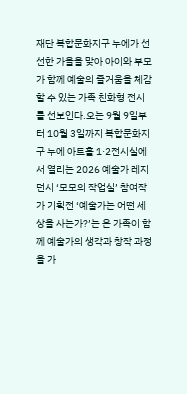재단 복합문화지구 누에가 선선한 가을을 맞아 아이와 부모가 함께 예술의 즐거움을 체감할 수 있는 가족 친화형 전시를 선보인다.오는 9월 9일부터 10월 3일까지 복합문화지구 누에 아트홀 1·2전시실에서 열리는 2026 예술가 레지던시 ‘모모의 작업실’ 참여작가 기획전 ‘예술가는 어떤 세상을 사는가?’는 온 가족이 함께 예술가의 생각과 창작 과정을 가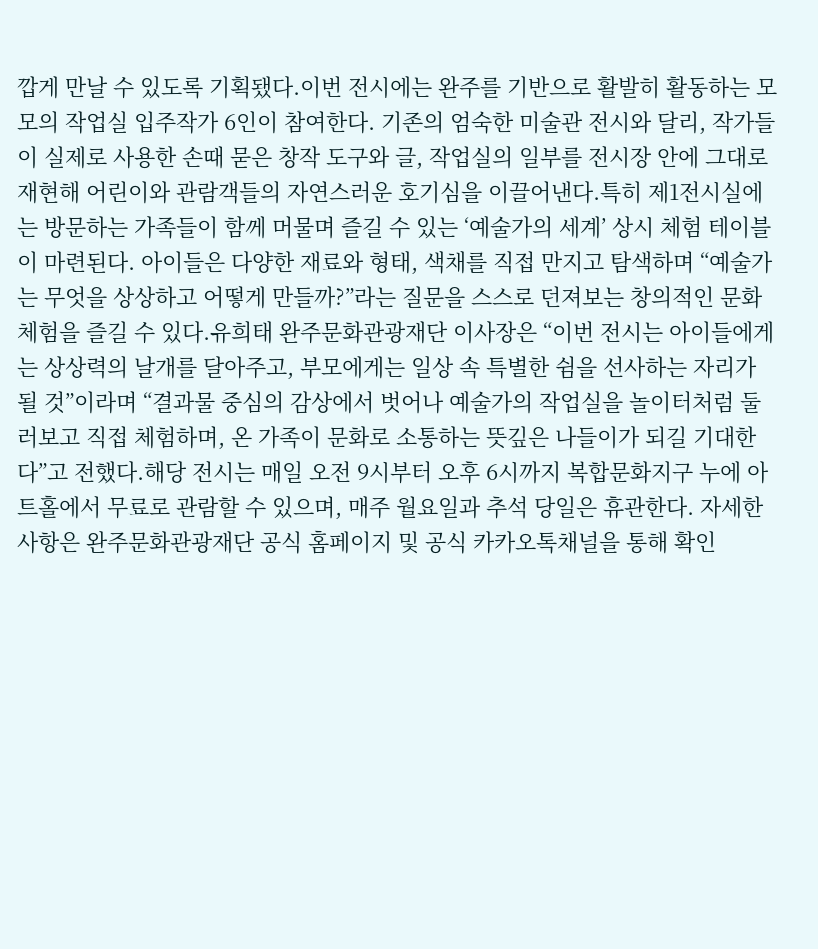깝게 만날 수 있도록 기획됐다.이번 전시에는 완주를 기반으로 활발히 활동하는 모모의 작업실 입주작가 6인이 참여한다. 기존의 엄숙한 미술관 전시와 달리, 작가들이 실제로 사용한 손때 묻은 창작 도구와 글, 작업실의 일부를 전시장 안에 그대로 재현해 어린이와 관람객들의 자연스러운 호기심을 이끌어낸다.특히 제1전시실에는 방문하는 가족들이 함께 머물며 즐길 수 있는 ‘예술가의 세계’ 상시 체험 테이블이 마련된다. 아이들은 다양한 재료와 형태, 색채를 직접 만지고 탐색하며 “예술가는 무엇을 상상하고 어떻게 만들까?”라는 질문을 스스로 던져보는 창의적인 문화 체험을 즐길 수 있다.유희태 완주문화관광재단 이사장은 “이번 전시는 아이들에게는 상상력의 날개를 달아주고, 부모에게는 일상 속 특별한 쉼을 선사하는 자리가 될 것”이라며 “결과물 중심의 감상에서 벗어나 예술가의 작업실을 놀이터처럼 둘러보고 직접 체험하며, 온 가족이 문화로 소통하는 뜻깊은 나들이가 되길 기대한다”고 전했다.해당 전시는 매일 오전 9시부터 오후 6시까지 복합문화지구 누에 아트홀에서 무료로 관람할 수 있으며, 매주 월요일과 추석 당일은 휴관한다. 자세한 사항은 완주문화관광재단 공식 홈페이지 및 공식 카카오톡채널을 통해 확인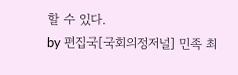할 수 있다.
by 편집국[국회의정저널] 민족 최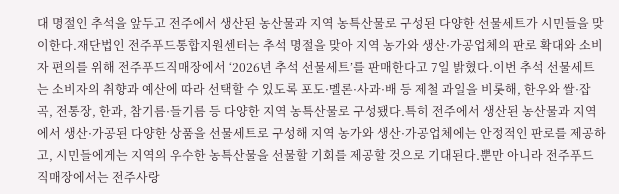대 명절인 추석을 앞두고 전주에서 생산된 농산물과 지역 농특산물로 구성된 다양한 선물세트가 시민들을 맞이한다.재단법인 전주푸드통합지원센터는 추석 명절을 맞아 지역 농가와 생산·가공업체의 판로 확대와 소비자 편의를 위해 전주푸드직매장에서 ‘2026년 추석 선물세트’를 판매한다고 7일 밝혔다.이번 추석 선물세트는 소비자의 취향과 예산에 따라 선택할 수 있도록 포도·멜론·사과·배 등 제철 과일을 비롯해, 한우와 쌀·잡곡, 전통장, 한과, 참기름·들기름 등 다양한 지역 농특산물로 구성됐다.특히 전주에서 생산된 농산물과 지역에서 생산·가공된 다양한 상품을 선물세트로 구성해 지역 농가와 생산·가공업체에는 안정적인 판로를 제공하고, 시민들에게는 지역의 우수한 농특산물을 선물할 기회를 제공할 것으로 기대된다.뿐만 아니라 전주푸드 직매장에서는 전주사랑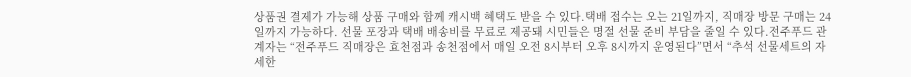상품권 결제가 가능해 상품 구매와 함께 캐시백 혜택도 받을 수 있다.택배 접수는 오는 21일까지, 직매장 방문 구매는 24일까지 가능하다. 선물 포장과 택배 배송비를 무료로 제공돼 시민들은 명절 선물 준비 부담을 줄일 수 있다.전주푸드 관계자는 “전주푸드 직매장은 효천점과 송천점에서 매일 오전 8시부터 오후 8시까지 운영된다”면서 “추석 선물세트의 자세한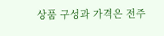상품 구성과 가격은 전주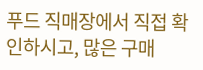푸드 직매장에서 직접 확인하시고, 많은 구매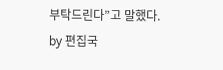부탁드린다”고 말했다.
by 편집국